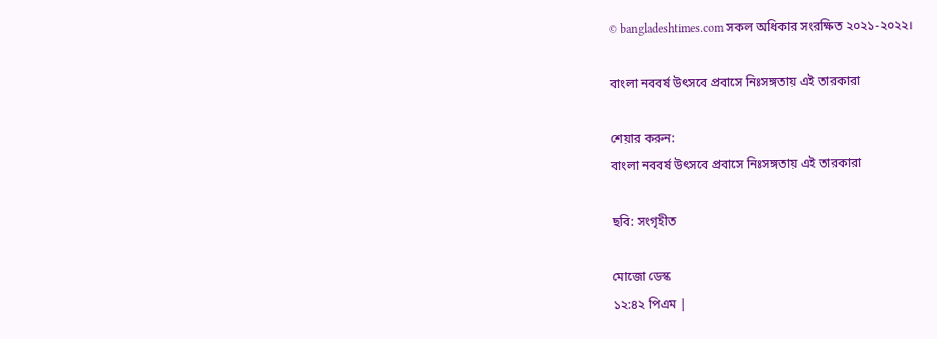© bangladeshtimes.com সকল অধিকার সংরক্ষিত ২০২১-২০২২।

বাংলা নববর্ষ উৎসবে প্রবাসে নিঃসঙ্গতায় এই তারকারা

শেয়ার করুন:
বাংলা নববর্ষ উৎসবে প্রবাসে নিঃসঙ্গতায় এই তারকারা

ছবি: সংগৃহীত

মোজো ডেস্ক
১২:৪২ পিএম |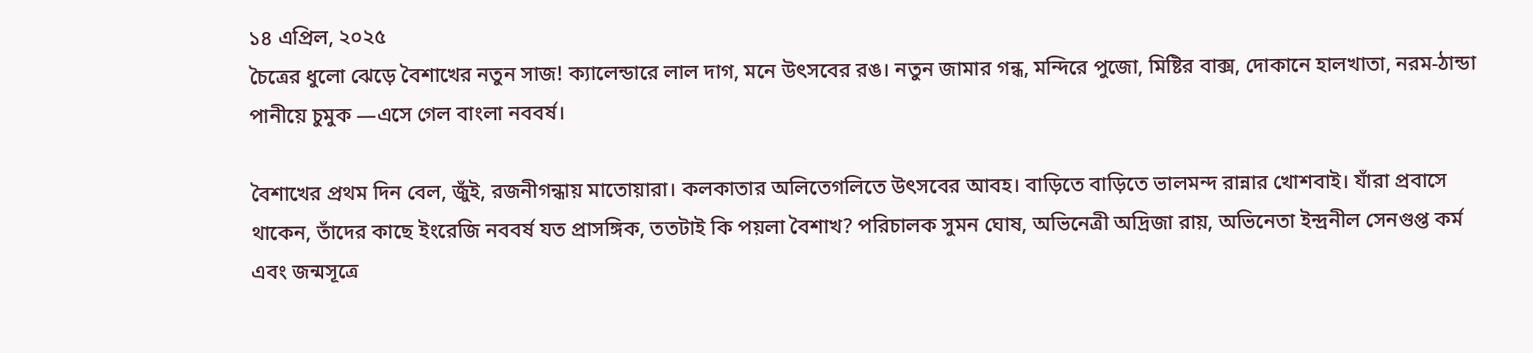১৪ এপ্রিল, ২০২৫
চৈত্রের ধুলো ঝেড়ে বৈশাখের নতুন সাজ! ক্যালেন্ডারে লাল দাগ, মনে উৎসবের রঙ। নতুন জামার গন্ধ, মন্দিরে পুজো, মিষ্টির বাক্স, দোকানে হালখাতা, নরম-ঠান্ডা পানীয়ে চুমুক —এসে গেল বাংলা নববর্ষ।

বৈশাখের প্রথম দিন বেল, জুঁই, রজনীগন্ধায় মাতোয়ারা। কলকাতার অলিতেগলিতে উৎসবের আবহ। বাড়িতে বাড়িতে ভালমন্দ রান্নার খোশবাই। যাঁরা প্রবাসে থাকেন, তাঁদের কাছে ইংরেজি নববর্ষ যত প্রাসঙ্গিক, ততটাই কি পয়লা বৈশাখ? পরিচালক সুমন ঘোষ, অভিনেত্রী অদ্রিজা রায়, অভিনেতা ইন্দ্রনীল সেনগুপ্ত কর্ম এবং জন্মসূত্রে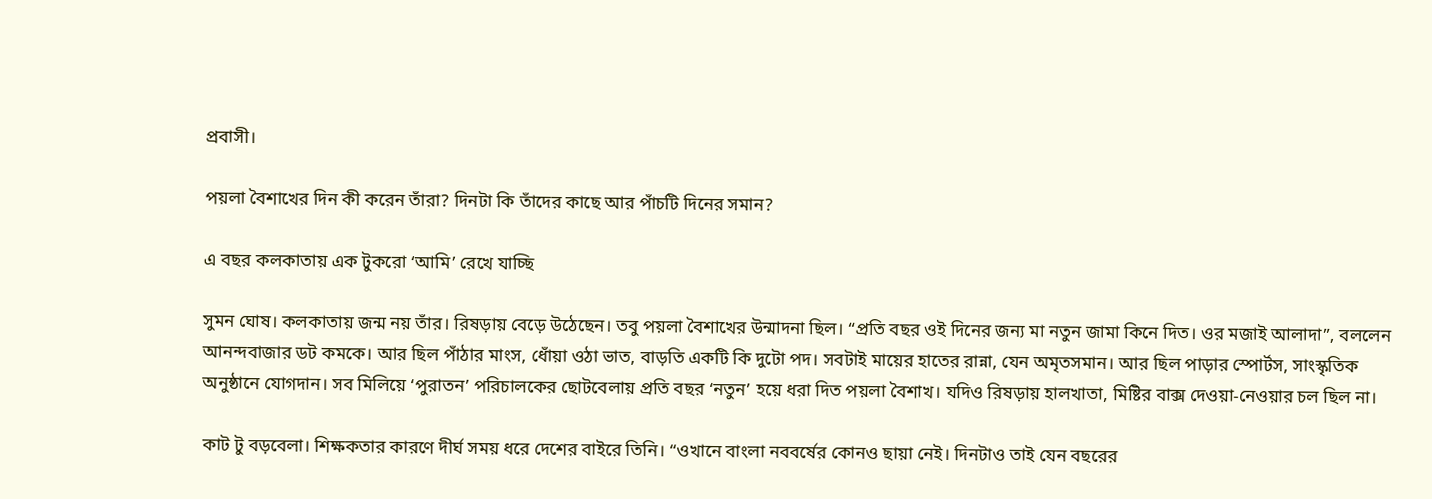প্রবাসী।

পয়লা বৈশাখের দিন কী করেন তাঁরা? দিনটা কি তাঁদের কাছে আর পাঁচটি দিনের সমান?

এ বছর কলকাতায় এক টুকরো ‘আমি’ রেখে যাচ্ছি

সুমন ঘোষ। কলকাতায় জন্ম নয় তাঁর। রিষড়ায় বেড়ে উঠেছেন। তবু পয়লা বৈশাখের উন্মাদনা ছিল। “প্রতি বছর ওই দিনের জন্য মা নতুন জামা কিনে দিত। ওর মজাই আলাদা”, বললেন আনন্দবাজার ডট কমকে। আর ছিল পাঁঠার মাংস, ধোঁয়া ওঠা ভাত, বাড়তি একটি কি দুটো পদ। সবটাই মায়ের হাতের রান্না, যেন অমৃতসমান। আর ছিল পাড়ার স্পোর্টস, সাংস্কৃতিক অনুষ্ঠানে যোগদান। সব মিলিয়ে ‘পুরাতন’ পরিচালকের ছোটবেলায় প্রতি বছর ‘নতুন’ হয়ে ধরা দিত পয়লা বৈশাখ। যদিও রিষড়ায় হালখাতা, মিষ্টির বাক্স দেওয়া-নেওয়ার চল ছিল না।

কাট টু বড়বেলা। শিক্ষকতার কারণে দীর্ঘ সময় ধরে দেশের বাইরে তিনি। “ওখানে বাংলা নববর্ষের কোনও ছায়া নেই। দিনটাও তাই যেন বছরের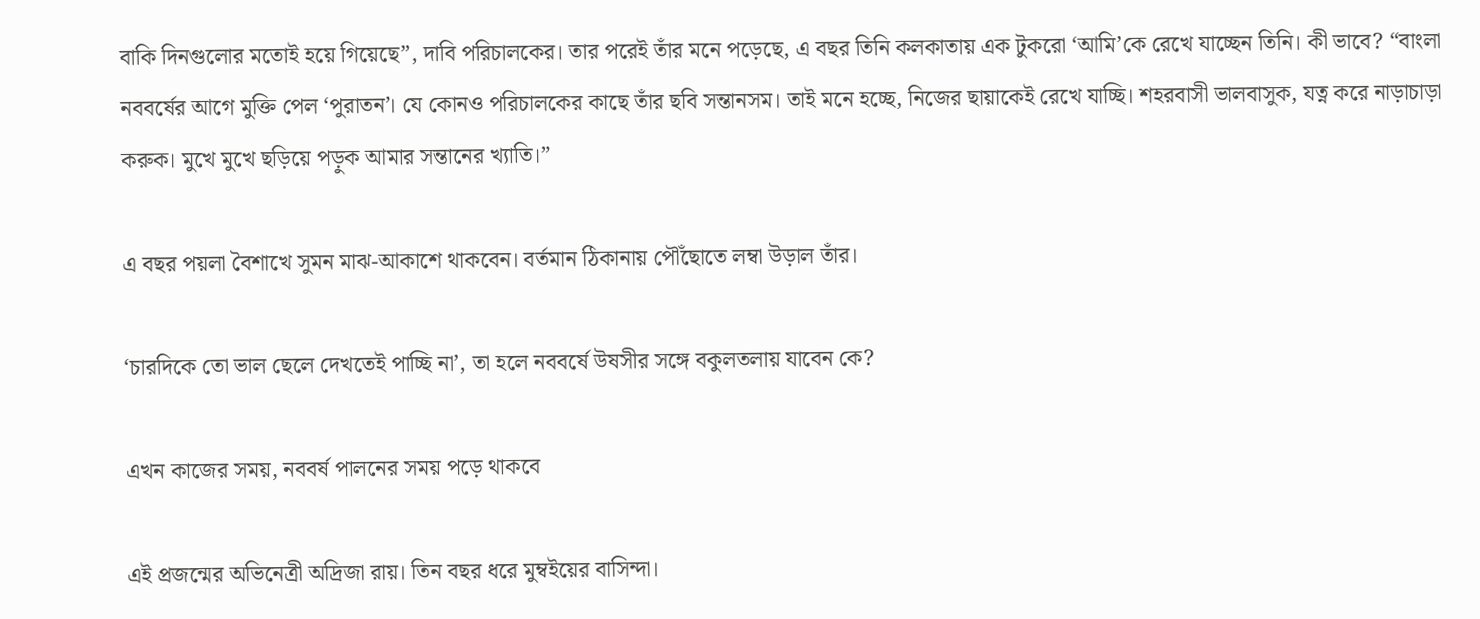বাকি দিনগুলোর মতোই হয়ে গিয়েছে”, দাবি পরিচালকের। তার পরেই তাঁর মনে পড়েছে, এ বছর তিনি কলকাতায় এক টুকরো ‘আমি’কে রেখে যাচ্ছেন তিনি। কী ভাবে? “বাংলা নববর্ষের আগে মুক্তি পেল ‘পুরাতন’। যে কোনও পরিচালকের কাছে তাঁর ছবি সন্তানসম। তাই মনে হচ্ছে, নিজের ছায়াকেই রেখে যাচ্ছি। শহরবাসী ভালবাসুক, যত্ন করে নাড়াচাড়া করুক। মুখে মুখে ছড়িয়ে পড়ুক আমার সন্তানের খ্যাতি।”

এ বছর পয়লা বৈশাখে সুমন মাঝ-আকাশে থাকবেন। বর্তমান ঠিকানায় পৌঁছোতে লম্বা উড়াল তাঁর।

‘চারদিকে তো ভাল ছেলে দেখতেই পাচ্ছি না’, তা হলে নববর্ষে উষসীর সঙ্গে বকুলতলায় যাবেন কে?

এখন কাজের সময়, নববর্ষ পালনের সময় পড়ে থাকবে

এই প্রজন্মের অভিনেত্রী অদ্রিজা রায়। তিন বছর ধরে মুম্বইয়ের বাসিন্দা।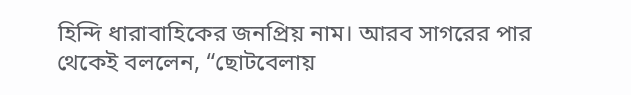হিন্দি ধারাবাহিকের জনপ্রিয় নাম। আরব সাগরের পার থেকেই বললেন, “ছোটবেলায়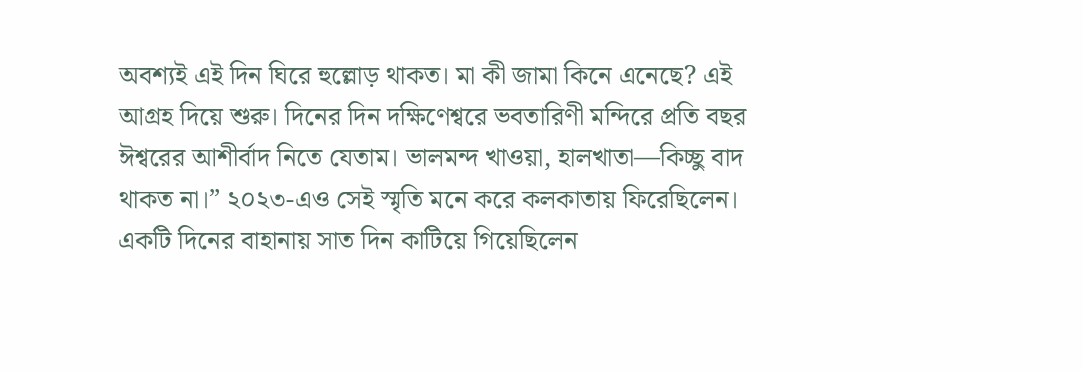অবশ্যই এই দিন ঘিরে হুল্লোড় থাকত। মা কী জামা কিনে এনেছে? এই আগ্রহ দিয়ে শুরু। দিনের দিন দক্ষিণেশ্বরে ভবতারিণী মন্দিরে প্রতি বছর ঈশ্বরের আশীর্বাদ নিতে যেতাম। ভালমন্দ খাওয়া, হালখাতা—কিচ্ছু বাদ থাকত না।” ২০২৩-এও সেই স্মৃতি মনে করে কলকাতায় ফিরেছিলেন। একটি দিনের বাহানায় সাত দিন কাটিয়ে গিয়েছিলেন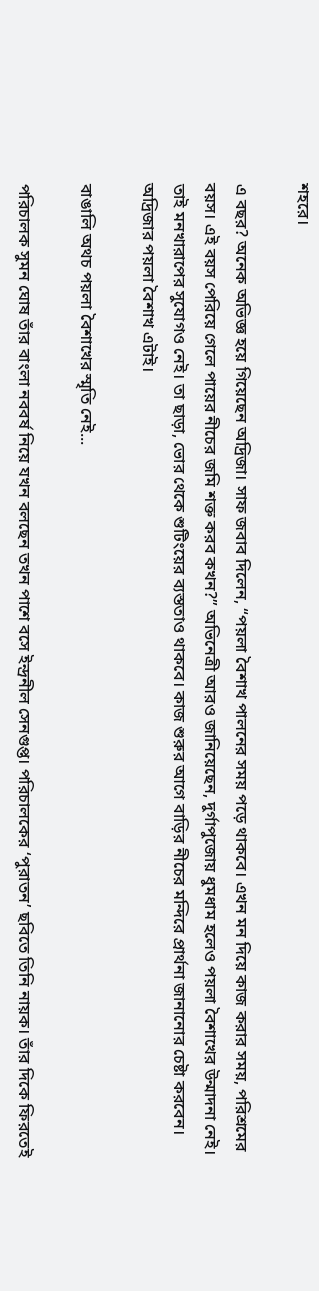শহরে।

এ বছর? অনেক অভিজ্ঞ হয়ে গিয়েছেন অদ্রিজা। সাফ জবাব দিলেন, “পয়লা বৈশাখ পালনের সময় পড়ে থাকবে। এখন মন দিয়ে কাজ করার সময়, পরিশ্রমের বয়স। এই বয়স পেরিয়ে গেলে পায়ের নীচের জমি শক্ত করব কখন?” অভিনেত্রী আরও জানিয়েছেন, দুর্গাপুজোয় ধুমধাম হলেও পয়লা বৈশাখের উন্মাদনা নেই। তাই মনখারাপের সুযোগও নেই। তা ছাড়া, ভোর থেকে শুটিংয়ের ব্যস্ততাও থাকবে। কাজ শুরুর আগে বাড়ির নীচের মন্দিরে প্রার্থনা জানানোর চেষ্টা করবেন। অদ্রিজার পয়লা বৈশাখ এটাই।

বাঙালি অথচ পয়লা বৈশাখের স্মৃতি নেই...

পরিচালক সুমন ঘোষ তাঁর বাংলা নববর্ষ নিয়ে যখন বলছেন তখন পাশে বসে ইন্দ্রনীল সেনগুপ্ত। পরিচালকের ‘পুরাতন’ ছবিতে তিনি নায়ক। তাঁর দিকে ফিরতেই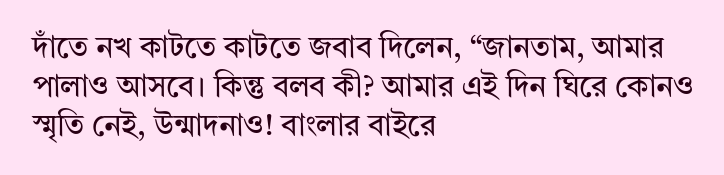দাঁতে নখ কাটতে কাটতে জবাব দিলেন, “জানতাম, আমার পালাও আসবে। কিন্তু বলব কী? আমার এই দিন ঘিরে কোনও স্মৃতি নেই, উন্মাদনাও! বাংলার বাইরে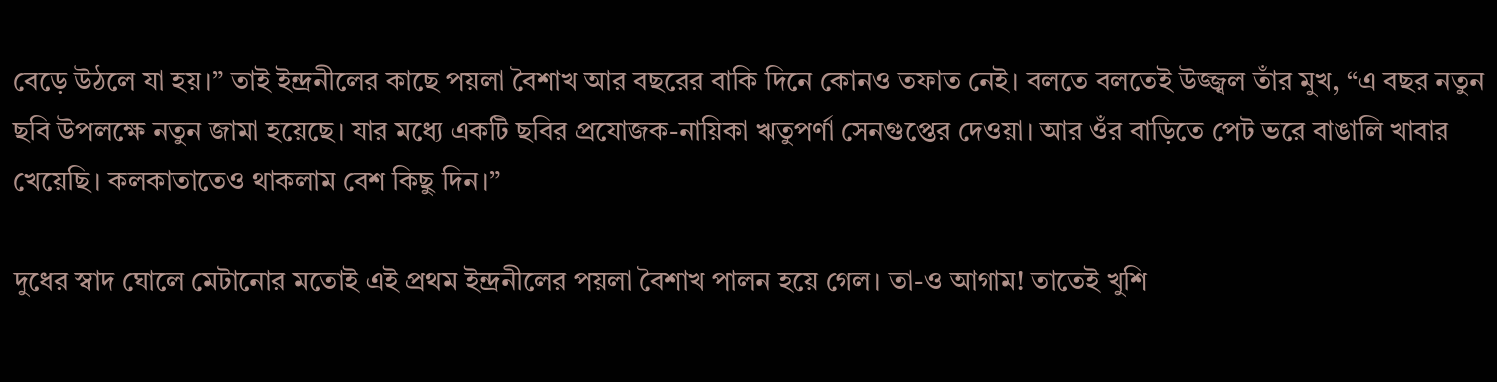বেড়ে উঠলে যা হয়।” তাই ইন্দ্রনীলের কাছে পয়লা বৈশাখ আর বছরের বাকি দিনে কোনও তফাত নেই। বলতে বলতেই উজ্জ্বল তাঁর মুখ, “এ বছর নতুন ছবি উপলক্ষে নতুন জামা হয়েছে। যার মধ্যে একটি ছবির প্রযোজক-নায়িকা ঋতুপর্ণা সেনগুপ্তের দেওয়া। আর ওঁর বাড়িতে পেট ভরে বাঙালি খাবার খেয়েছি। কলকাতাতেও থাকলাম বেশ কিছু দিন।”

দুধের স্বাদ ঘোলে মেটানোর মতোই এই প্রথম ইন্দ্রনীলের পয়লা বৈশাখ পালন হয়ে গেল। তা-ও আগাম! তাতেই খুশি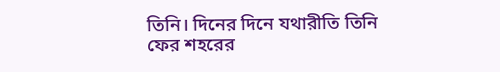তিনি। দিনের দিনে যথারীতি তিনি ফের শহরের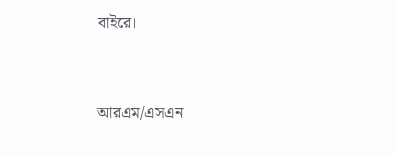বাইরে।


আরএম/এসএন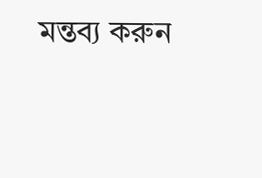মন্তব্য করুন